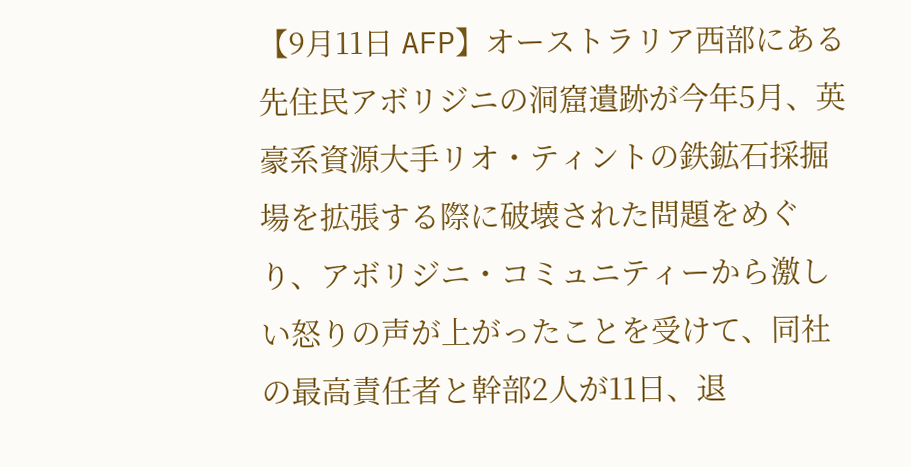【9月11日 AFP】オーストラリア西部にある先住民アボリジニの洞窟遺跡が今年5月、英豪系資源大手リオ・ティントの鉄鉱石採掘場を拡張する際に破壊された問題をめぐり、アボリジニ・コミュニティーから激しい怒りの声が上がったことを受けて、同社の最高責任者と幹部2人が11日、退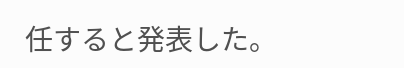任すると発表した。